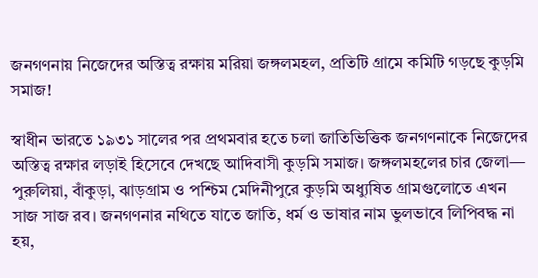জনগণনায় নিজেদের অস্তিত্ব রক্ষায় মরিয়া জঙ্গলমহল, প্রতিটি গ্রামে কমিটি গড়ছে কুড়মি সমাজ!

স্বাধীন ভারতে ১৯৩১ সালের পর প্রথমবার হতে চলা জাতিভিত্তিক জনগণনাকে নিজেদের অস্তিত্ব রক্ষার লড়াই হিসেবে দেখছে আদিবাসী কুড়মি সমাজ। জঙ্গলমহলের চার জেলা— পুরুলিয়া, বাঁকুড়া, ঝাড়গ্রাম ও পশ্চিম মেদিনীপুরে কুড়মি অধ্যুষিত গ্রামগুলোতে এখন সাজ সাজ রব। জনগণনার নথিতে যাতে জাতি, ধর্ম ও ভাষার নাম ভুলভাবে লিপিবদ্ধ না হয়,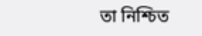তা নিশ্চিত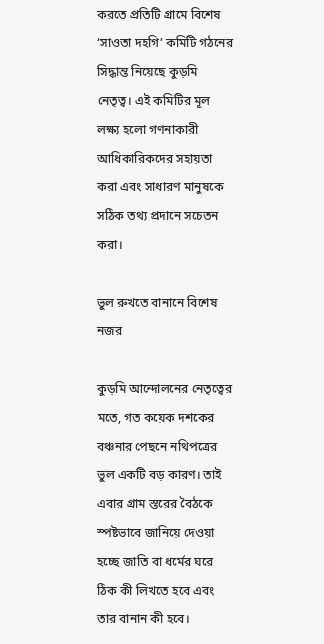করতে প্রতিটি গ্রামে বিশেষ ‘সাওতা দহগি’ কমিটি গঠনের সিদ্ধান্ত নিয়েছে কুড়মি নেতৃত্ব। এই কমিটির মূল লক্ষ্য হলো গণনাকারী আধিকারিকদের সহায়তা করা এবং সাধারণ মানুষকে সঠিক তথ্য প্রদানে সচেতন করা।

ভুল রুখতে বানানে বিশেষ নজর

কুড়মি আন্দোলনের নেতৃত্বের মতে, গত কয়েক দশকের বঞ্চনার পেছনে নথিপত্রের ভুল একটি বড় কারণ। তাই এবার গ্রাম স্তরের বৈঠকে স্পষ্টভাবে জানিয়ে দেওয়া হচ্ছে জাতি বা ধর্মের ঘরে ঠিক কী লিখতে হবে এবং তার বানান কী হবে।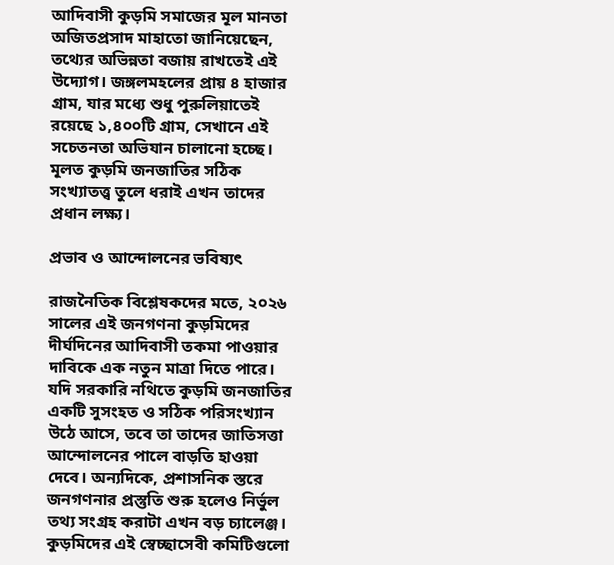আদিবাসী কুড়মি সমাজের মূল মানতা অজিতপ্রসাদ মাহাতো জানিয়েছেন, তথ্যের অভিন্নতা বজায় রাখতেই এই উদ্যোগ। জঙ্গলমহলের প্রায় ৪ হাজার গ্রাম, যার মধ্যে শুধু পুরুলিয়াতেই রয়েছে ১,৪০০টি গ্রাম, সেখানে এই সচেতনতা অভিযান চালানো হচ্ছে। মূলত কুড়মি জনজাতির সঠিক সংখ্যাতত্ত্ব তুলে ধরাই এখন তাদের প্রধান লক্ষ্য।

প্রভাব ও আন্দোলনের ভবিষ্যৎ

রাজনৈতিক বিশ্লেষকদের মতে, ২০২৬ সালের এই জনগণনা কুড়মিদের দীর্ঘদিনের আদিবাসী তকমা পাওয়ার দাবিকে এক নতুন মাত্রা দিতে পারে। যদি সরকারি নথিতে কুড়মি জনজাতির একটি সুসংহত ও সঠিক পরিসংখ্যান উঠে আসে, তবে তা তাদের জাতিসত্তা আন্দোলনের পালে বাড়তি হাওয়া দেবে। অন্যদিকে, প্রশাসনিক স্তরে জনগণনার প্রস্তুতি শুরু হলেও নির্ভুল তথ্য সংগ্রহ করাটা এখন বড় চ্যালেঞ্জ। কুড়মিদের এই স্বেচ্ছাসেবী কমিটিগুলো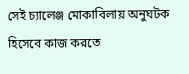সেই চ্যালেঞ্জ মোকাবিলায় অনুঘটক হিসেবে কাজ করতে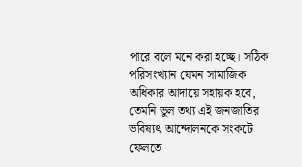পারে বলে মনে করা হচ্ছে। সঠিক পরিসংখ্যান যেমন সামাজিক অধিকার আদায়ে সহায়ক হবে, তেমনি ভুল তথ্য এই জনজাতির ভবিষ্যৎ আন্দোলনকে সংকটে ফেলতে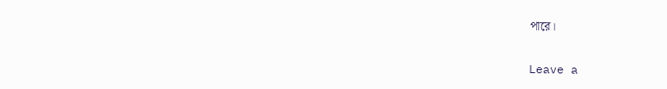পারে।

Leave a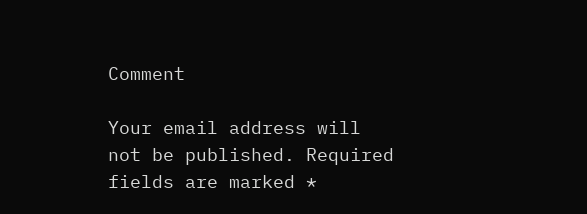Comment

Your email address will not be published. Required fields are marked *